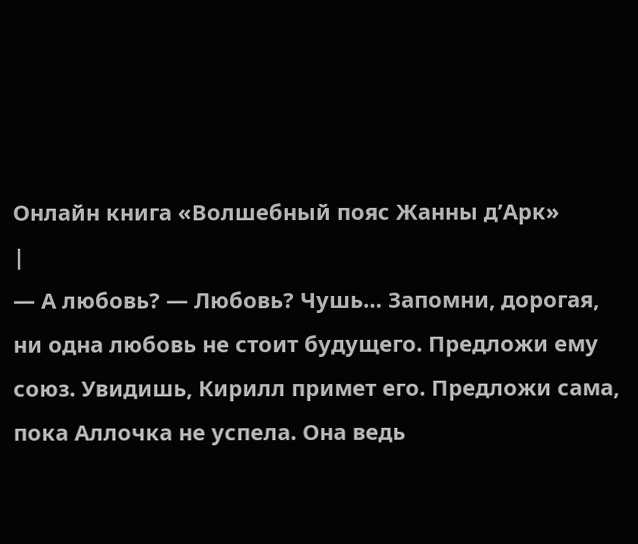Онлайн книга «Волшебный пояс Жанны д’Арк»
|
— А любовь? — Любовь? Чушь… Запомни, дорогая, ни одна любовь не стоит будущего. Предложи ему союз. Увидишь, Кирилл примет его. Предложи сама, пока Аллочка не успела. Она ведь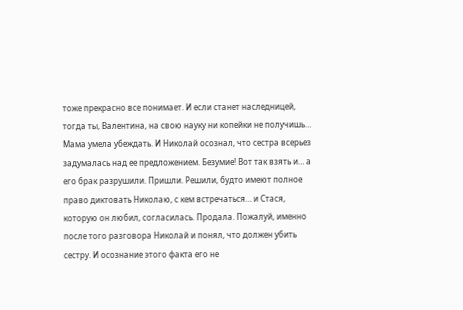тоже прекрасно все понимает. И если станет наследницей, тогда ты, Валентина, на свою науку ни копейки не получишь… Мама умела убеждать. И Николай осознал, что сестра всерьез задумалась над ее предложением. Безумие! Вот так взять и… а его брак разрушили. Пришли. Решили, будто имеют полное право диктовать Николаю, с кем встречаться… и Стася, которую он любил, согласилась. Продала. Пожалуй, именно после того разговора Николай и понял, что должен убить сестру. И осознание этого факта его не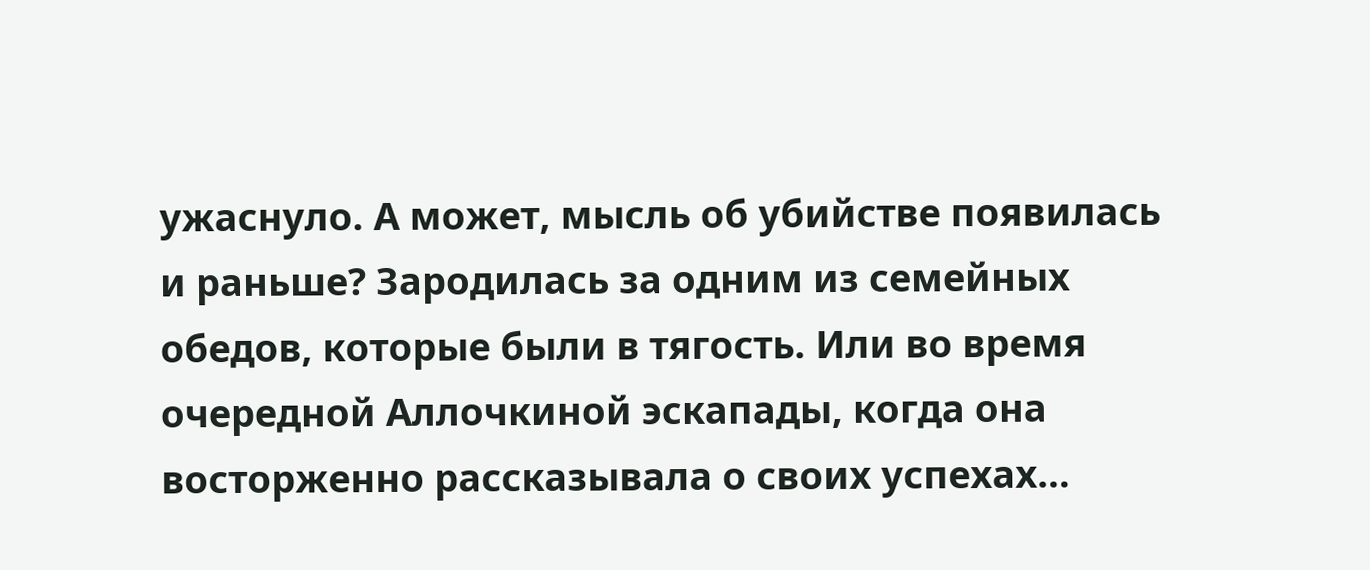ужаснуло. А может, мысль об убийстве появилась и раньше? Зародилась за одним из семейных обедов, которые были в тягость. Или во время очередной Аллочкиной эскапады, когда она восторженно рассказывала о своих успехах…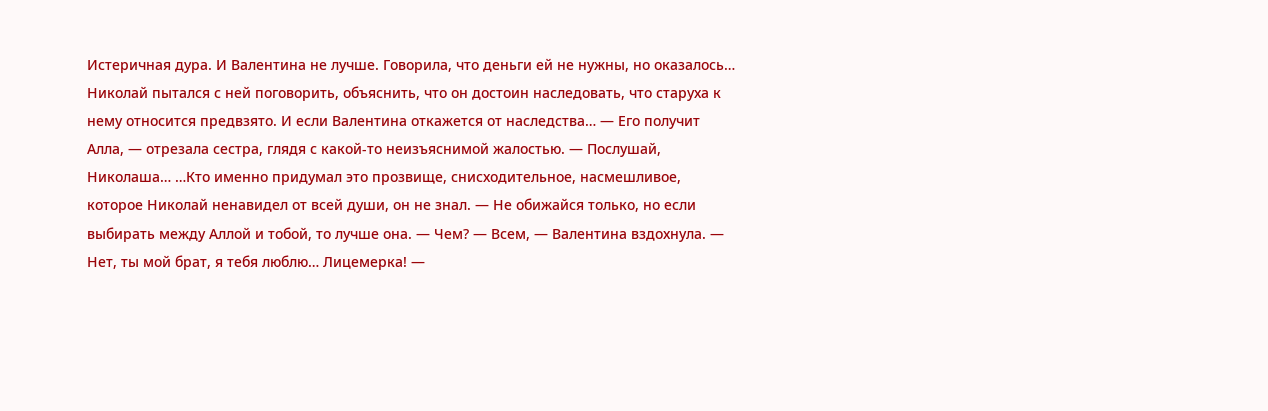Истеричная дура. И Валентина не лучше. Говорила, что деньги ей не нужны, но оказалось… Николай пытался с ней поговорить, объяснить, что он достоин наследовать, что старуха к нему относится предвзято. И если Валентина откажется от наследства… — Его получит Алла, — отрезала сестра, глядя с какой-то неизъяснимой жалостью. — Послушай, Николаша… …Кто именно придумал это прозвище, снисходительное, насмешливое, которое Николай ненавидел от всей души, он не знал. — Не обижайся только, но если выбирать между Аллой и тобой, то лучше она. — Чем? — Всем, — Валентина вздохнула. — Нет, ты мой брат, я тебя люблю… Лицемерка! —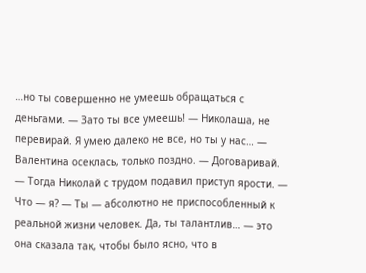…но ты совершенно не умеешь обращаться с деньгами. — Зато ты все умеешь! — Николаша, не перевирай. Я умею далеко не все, но ты у нас… — Валентина осеклась, только поздно. — Договаривай. — Тогда Николай с трудом подавил приступ ярости. — Что — я? — Ты — абсолютно не приспособленный к реальной жизни человек. Да, ты талантлив… — это она сказала так, чтобы было ясно, что в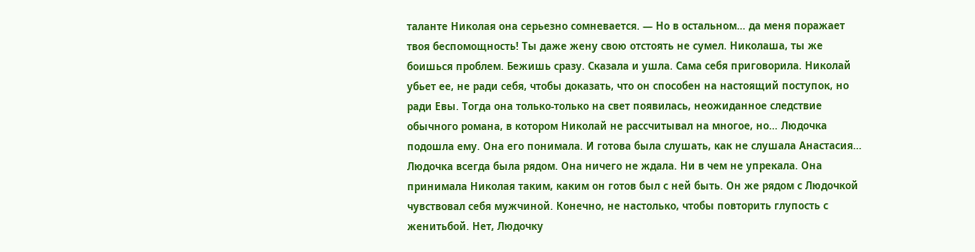таланте Николая она серьезно сомневается. — Но в остальном… да меня поражает твоя беспомощность! Ты даже жену свою отстоять не сумел. Николаша, ты же боишься проблем. Бежишь сразу. Сказала и ушла. Сама себя приговорила. Николай убьет ее, не ради себя, чтобы доказать, что он способен на настоящий поступок, но ради Евы. Тогда она только-только на свет появилась, неожиданное следствие обычного романа, в котором Николай не рассчитывал на многое, но… Людочка подошла ему. Она его понимала. И готова была слушать, как не слушала Анастасия… Людочка всегда была рядом. Она ничего не ждала. Ни в чем не упрекала. Она принимала Николая таким, каким он готов был с ней быть. Он же рядом с Людочкой чувствовал себя мужчиной. Конечно, не настолько, чтобы повторить глупость с женитьбой. Нет, Людочку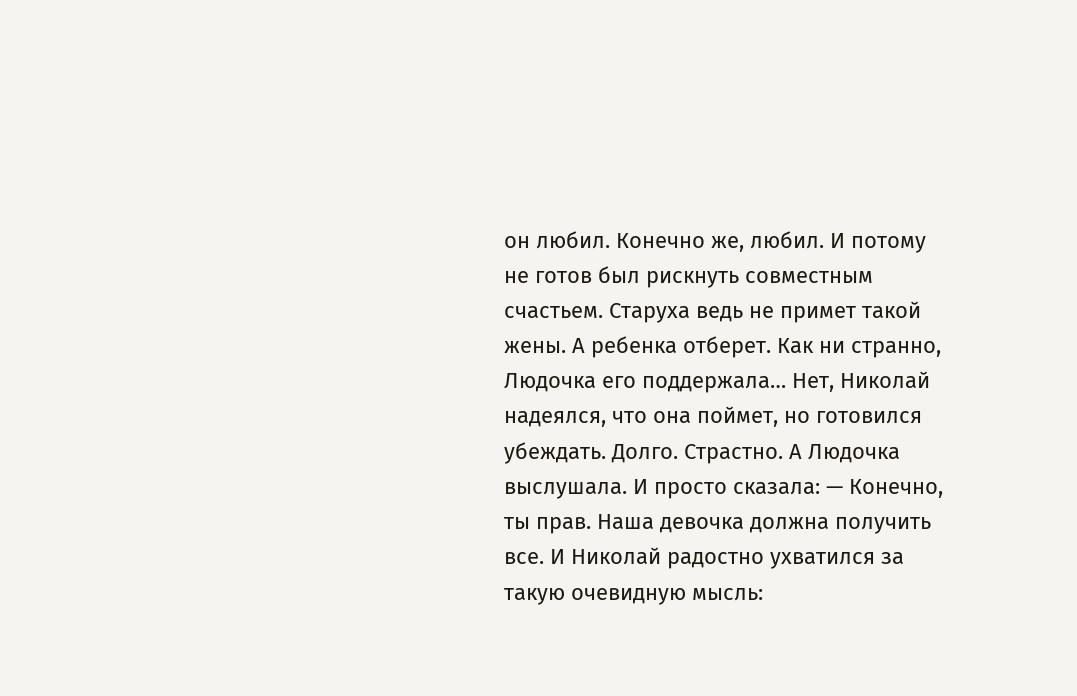он любил. Конечно же, любил. И потому не готов был рискнуть совместным счастьем. Старуха ведь не примет такой жены. А ребенка отберет. Как ни странно, Людочка его поддержала… Нет, Николай надеялся, что она поймет, но готовился убеждать. Долго. Страстно. А Людочка выслушала. И просто сказала: — Конечно, ты прав. Наша девочка должна получить все. И Николай радостно ухватился за такую очевидную мысль: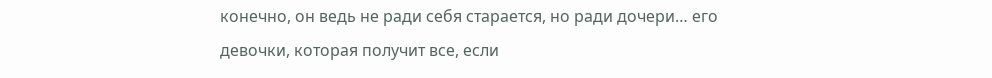конечно, он ведь не ради себя старается, но ради дочери… его девочки, которая получит все, если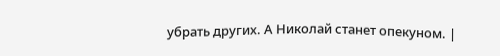убрать других. А Николай станет опекуном. |